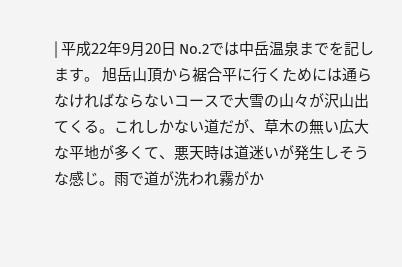| 平成22年9月20日 No.2では中岳温泉までを記します。 旭岳山頂から裾合平に行くためには通らなければならないコースで大雪の山々が沢山出てくる。これしかない道だが、草木の無い広大な平地が多くて、悪天時は道迷いが発生しそうな感じ。雨で道が洗われ霧がか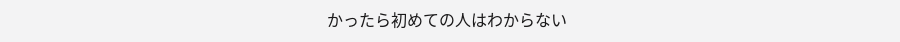かったら初めての人はわからない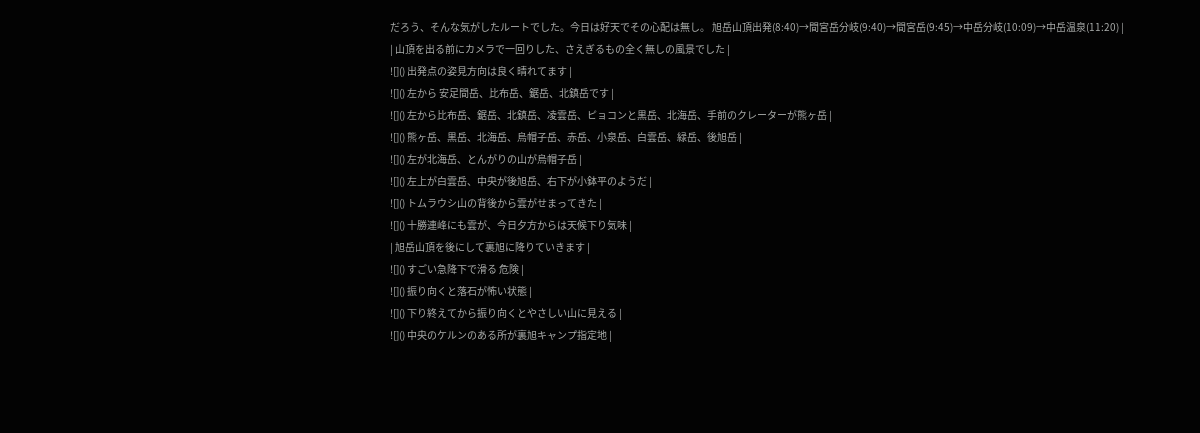だろう、そんな気がしたルートでした。今日は好天でその心配は無し。 旭岳山頂出発(8:40)→間宮岳分岐(9:40)→間宮岳(9:45)→中岳分岐(10:09)→中岳温泉(11:20) |
| 山頂を出る前にカメラで一回りした、さえぎるもの全く無しの風景でした |
![]() 出発点の姿見方向は良く晴れてます |
![]() 左から 安足間岳、比布岳、鋸岳、北鎮岳です |
![]() 左から比布岳、鋸岳、北鎮岳、凌雲岳、ピョコンと黒岳、北海岳、手前のクレーターが熊ヶ岳 |
![]() 熊ヶ岳、黒岳、北海岳、烏帽子岳、赤岳、小泉岳、白雲岳、緑岳、後旭岳 |
![]() 左が北海岳、とんがりの山が烏帽子岳 |
![]() 左上が白雲岳、中央が後旭岳、右下が小鉢平のようだ |
![]() トムラウシ山の背後から雲がせまってきた |
![]() 十勝連峰にも雲が、今日夕方からは天候下り気味 |
| 旭岳山頂を後にして裏旭に降りていきます |
![]() すごい急降下で滑る 危険 |
![]() 振り向くと落石が怖い状態 |
![]() 下り終えてから振り向くとやさしい山に見える |
![]() 中央のケルンのある所が裏旭キャンプ指定地 |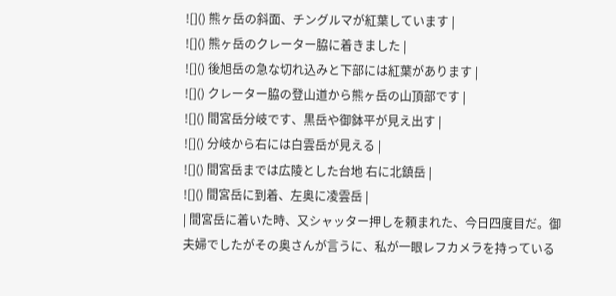![]() 熊ヶ岳の斜面、チングルマが紅葉しています |
![]() 熊ヶ岳のクレーター脇に着きました |
![]() 後旭岳の急な切れ込みと下部には紅葉があります |
![]() クレーター脇の登山道から熊ヶ岳の山頂部です |
![]() 間宮岳分岐です、黒岳や御鉢平が見え出す |
![]() 分岐から右には白雲岳が見える |
![]() 間宮岳までは広陵とした台地 右に北鎮岳 |
![]() 間宮岳に到着、左奥に凌雲岳 |
| 間宮岳に着いた時、又シャッター押しを頼まれた、今日四度目だ。御夫婦でしたがその奥さんが言うに、私が一眼レフカメラを持っている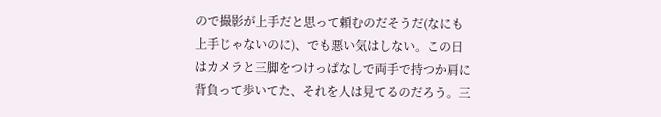ので撮影が上手だと思って頼むのだそうだ(なにも上手じゃないのに)、でも悪い気はしない。この日はカメラと三脚をつけっぱなしで両手で持つか肩に背負って歩いてた、それを人は見てるのだろう。三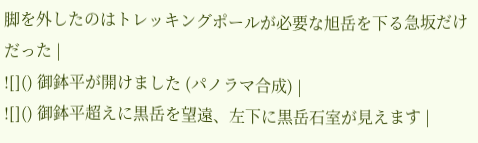脚を外したのはトレッキングポールが必要な旭岳を下る急坂だけだった |
![]() 御鉢平が開けました (パノラマ合成) |
![]() 御鉢平超えに黒岳を望遠、左下に黒岳石室が見えます |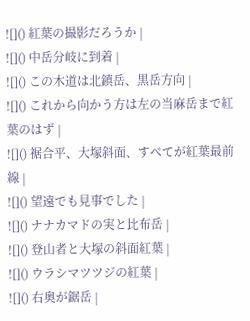![]() 紅葉の撮影だろうか |
![]() 中岳分岐に到着 |
![]() この木道は北鎮岳、黒岳方向 |
![]() これから向かう方は左の当麻岳まで紅葉のはず |
![]() 裾合平、大塚斜面、すべてが紅葉最前線 |
![]() 望遠でも見事でした |
![]() ナナカマドの実と比布岳 |
![]() 登山者と大塚の斜面紅葉 |
![]() ウラシマツツジの紅葉 |
![]() 右奥が鋸岳 |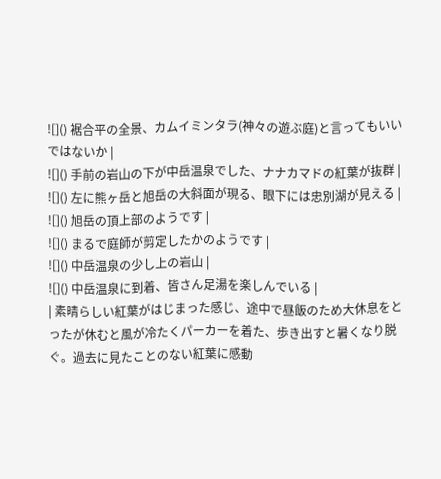![]() 裾合平の全景、カムイミンタラ(神々の遊ぶ庭)と言ってもいいではないか |
![]() 手前の岩山の下が中岳温泉でした、ナナカマドの紅葉が抜群 |
![]() 左に熊ヶ岳と旭岳の大斜面が現る、眼下には忠別湖が見える |
![]() 旭岳の頂上部のようです |
![]() まるで庭師が剪定したかのようです |
![]() 中岳温泉の少し上の岩山 |
![]() 中岳温泉に到着、皆さん足湯を楽しんでいる |
| 素晴らしい紅葉がはじまった感じ、途中で昼飯のため大休息をとったが休むと風が冷たくパーカーを着た、歩き出すと暑くなり脱ぐ。過去に見たことのない紅葉に感動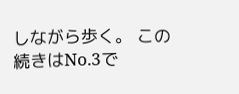しながら歩く。 この続きはNo.3で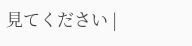見てください |